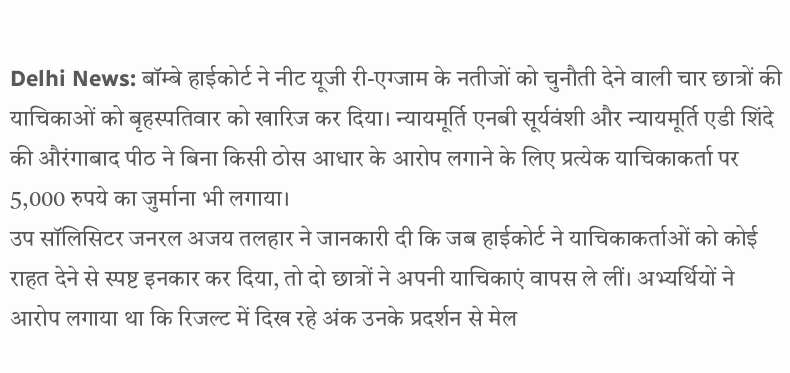Delhi News: बॉम्बे हाईकोर्ट ने नीट यूजी री-एग्जाम के नतीजों को चुनौती देने वाली चार छात्रों की याचिकाओं को बृहस्पतिवार को खारिज कर दिया। न्यायमूर्ति एनबी सूर्यवंशी और न्यायमूर्ति एडी शिंदे की औरंगाबाद पीठ ने बिना किसी ठोस आधार के आरोप लगाने के लिए प्रत्येक याचिकाकर्ता पर 5,000 रुपये का जुर्माना भी लगाया।
उप सॉलिसिटर जनरल अजय तलहार ने जानकारी दी कि जब हाईकोर्ट ने याचिकाकर्ताओं को कोई राहत देने से स्पष्ट इनकार कर दिया, तो दो छात्रों ने अपनी याचिकाएं वापस ले लीं। अभ्यर्थियों ने आरोप लगाया था कि रिजल्ट में दिख रहे अंक उनके प्रदर्शन से मेल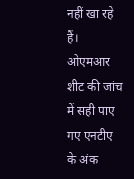नहीं खा रहे हैं।
ओएमआर शीट की जांच में सही पाए गए एनटीए के अंक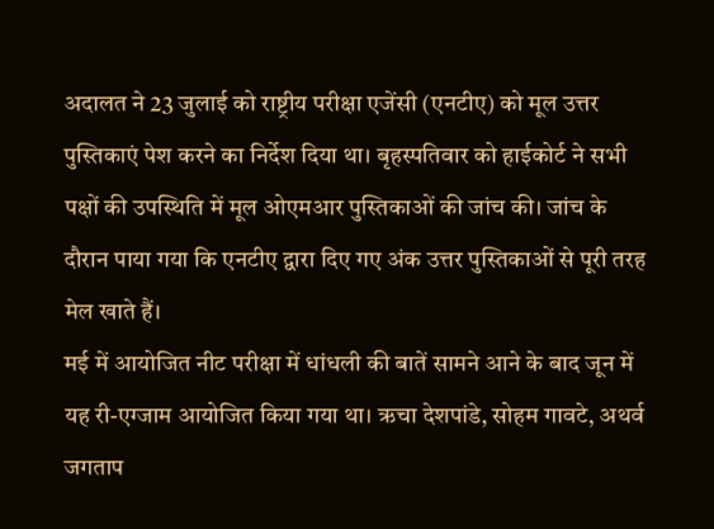अदालत ने 23 जुलाई को राष्ट्रीय परीक्षा एजेंसी (एनटीए) को मूल उत्तर पुस्तिकाएं पेश करने का निर्देश दिया था। बृहस्पतिवार को हाईकोर्ट ने सभी पक्षों की उपस्थिति में मूल ओएमआर पुस्तिकाओं की जांच की। जांच के दौरान पाया गया कि एनटीए द्वारा दिए गए अंक उत्तर पुस्तिकाओं से पूरी तरह मेल खाते हैं।
मई में आयोजित नीट परीक्षा में धांधली की बातें सामने आने के बाद जून में यह री-एग्जाम आयोजित किया गया था। ऋचा देशपांडे, सोहम गावटे, अथर्व जगताप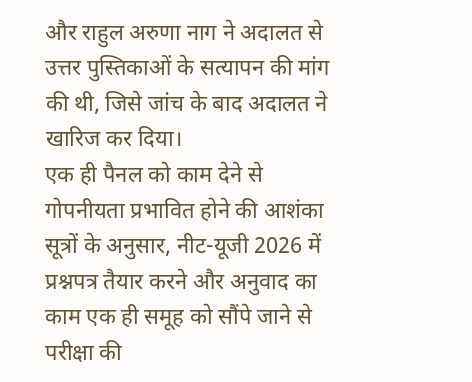और राहुल अरुणा नाग ने अदालत से उत्तर पुस्तिकाओं के सत्यापन की मांग की थी, जिसे जांच के बाद अदालत ने खारिज कर दिया।
एक ही पैनल को काम देने से गोपनीयता प्रभावित होने की आशंका
सूत्रों के अनुसार, नीट-यूजी 2026 में प्रश्नपत्र तैयार करने और अनुवाद का काम एक ही समूह को सौंपे जाने से परीक्षा की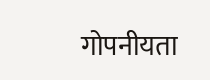गोपनीयता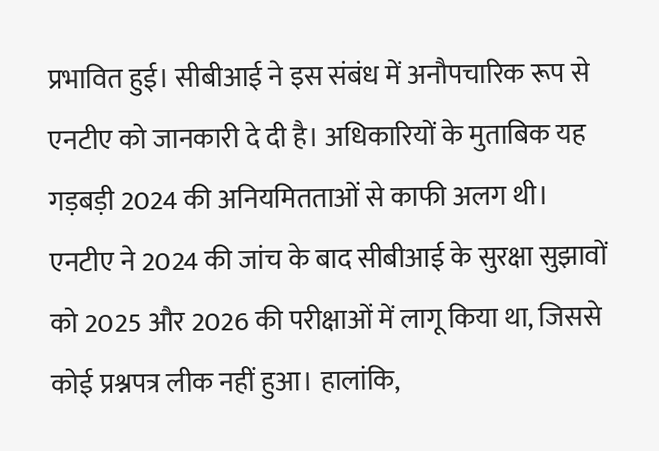प्रभावित हुई। सीबीआई ने इस संबंध में अनौपचारिक रूप से एनटीए को जानकारी दे दी है। अधिकारियों के मुताबिक यह गड़बड़ी 2024 की अनियमितताओं से काफी अलग थी।
एनटीए ने 2024 की जांच के बाद सीबीआई के सुरक्षा सुझावों को 2025 और 2026 की परीक्षाओं में लागू किया था, जिससे कोई प्रश्नपत्र लीक नहीं हुआ। हालांकि,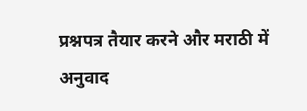प्रश्नपत्र तैयार करने और मराठी में अनुवाद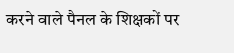करने वाले पैनल के शिक्षकों पर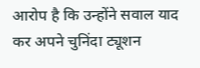आरोप है कि उन्होंने सवाल याद कर अपने चुनिंदा ट्यूशन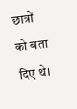छात्रों को बता दिए थे।